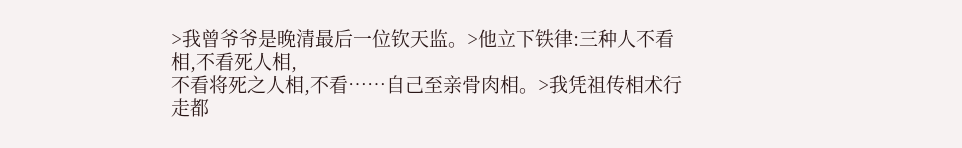>我曾爷爷是晚清最后一位钦天监。>他立下铁律:三种人不看相,不看死人相,
不看将死之人相,不看……自己至亲骨肉相。>我凭祖传相术行走都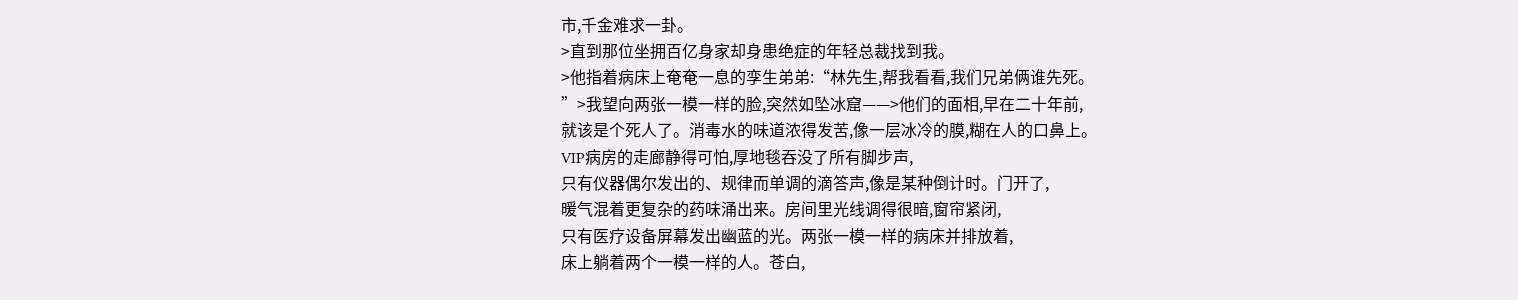市,千金难求一卦。
>直到那位坐拥百亿身家却身患绝症的年轻总裁找到我。
>他指着病床上奄奄一息的孪生弟弟:“林先生,帮我看看,我们兄弟俩谁先死。
”>我望向两张一模一样的脸,突然如坠冰窟——>他们的面相,早在二十年前,
就该是个死人了。消毒水的味道浓得发苦,像一层冰冷的膜,糊在人的口鼻上。
VIP病房的走廊静得可怕,厚地毯吞没了所有脚步声,
只有仪器偶尔发出的、规律而单调的滴答声,像是某种倒计时。门开了,
暖气混着更复杂的药味涌出来。房间里光线调得很暗,窗帘紧闭,
只有医疗设备屏幕发出幽蓝的光。两张一模一样的病床并排放着,
床上躺着两个一模一样的人。苍白,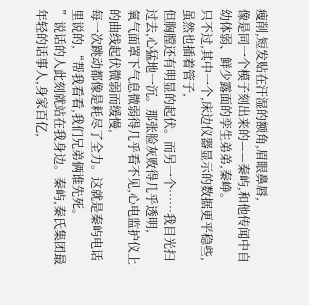瘦削,短发贴在汗湿的额角,眉眼鼻唇,
像是同一个模子刻出来的——秦屿,和他传闻中自幼体弱、鲜少露面的孪生弟弟,秦峥。
只不过,其中一个,床边仪器显示的数据更平稳些,虽然也插着管子,
但胸膛还有明显的起伏。而另一个……我目光扫过去,心猛地一沉。那张脸灰败得几乎透明,
氧气面罩下气息微弱得几乎看不见,心电监护仪上的曲线起伏微弱而缓慢,
每一次跳动都像是耗尽了全力。这就是秦屿电话里说的,“帮我看看,我们兄弟俩谁先死。
”说话的人此刻就站在我身边。秦屿,秦氏集团最年轻的话事人,身家百亿,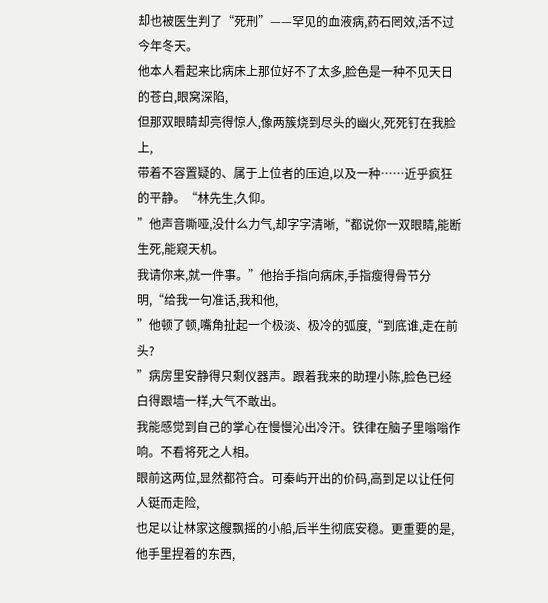却也被医生判了“死刑”——罕见的血液病,药石罔效,活不过今年冬天。
他本人看起来比病床上那位好不了太多,脸色是一种不见天日的苍白,眼窝深陷,
但那双眼睛却亮得惊人,像两簇烧到尽头的幽火,死死钉在我脸上,
带着不容置疑的、属于上位者的压迫,以及一种……近乎疯狂的平静。“林先生,久仰。
”他声音嘶哑,没什么力气,却字字清晰,“都说你一双眼睛,能断生死,能窥天机。
我请你来,就一件事。”他抬手指向病床,手指瘦得骨节分明,“给我一句准话,我和他,
”他顿了顿,嘴角扯起一个极淡、极冷的弧度,“到底谁,走在前头?
”病房里安静得只剩仪器声。跟着我来的助理小陈,脸色已经白得跟墙一样,大气不敢出。
我能感觉到自己的掌心在慢慢沁出冷汗。铁律在脑子里嗡嗡作响。不看将死之人相。
眼前这两位,显然都符合。可秦屿开出的价码,高到足以让任何人铤而走险,
也足以让林家这艘飘摇的小船,后半生彻底安稳。更重要的是,他手里捏着的东西,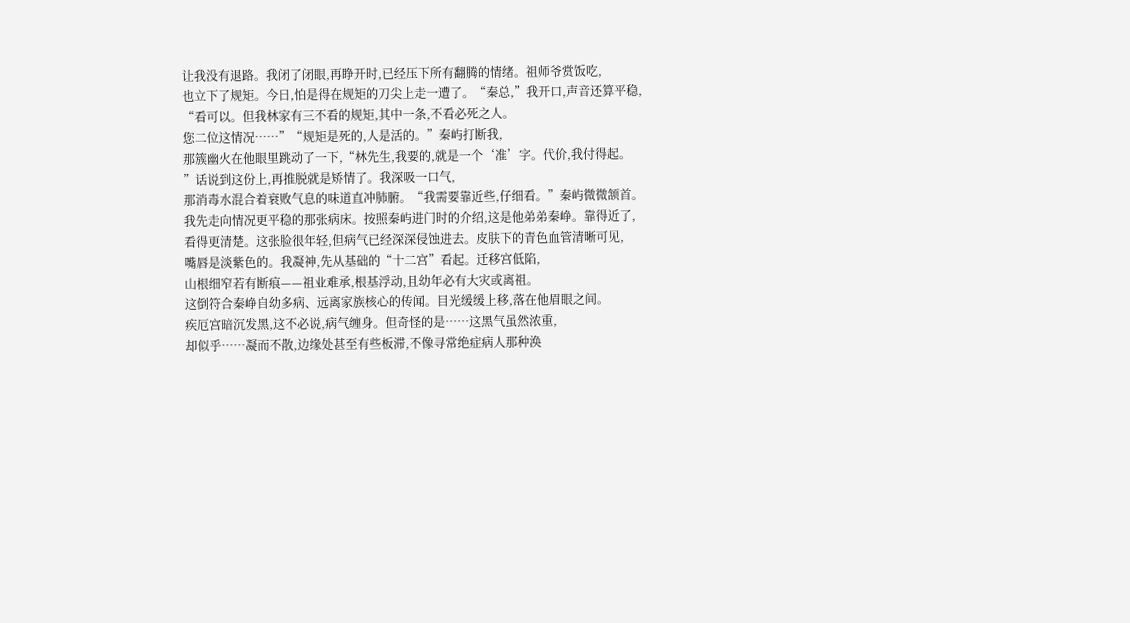让我没有退路。我闭了闭眼,再睁开时,已经压下所有翻腾的情绪。祖师爷赏饭吃,
也立下了规矩。今日,怕是得在规矩的刀尖上走一遭了。“秦总,”我开口,声音还算平稳,
“看可以。但我林家有三不看的规矩,其中一条,不看必死之人。
您二位这情况……”“规矩是死的,人是活的。”秦屿打断我,
那簇幽火在他眼里跳动了一下,“林先生,我要的,就是一个‘准’字。代价,我付得起。
”话说到这份上,再推脱就是矫情了。我深吸一口气,
那消毒水混合着衰败气息的味道直冲肺腑。“我需要靠近些,仔细看。”秦屿微微颔首。
我先走向情况更平稳的那张病床。按照秦屿进门时的介绍,这是他弟弟秦峥。靠得近了,
看得更清楚。这张脸很年轻,但病气已经深深侵蚀进去。皮肤下的青色血管清晰可见,
嘴唇是淡紫色的。我凝神,先从基础的“十二宫”看起。迁移宫低陷,
山根细窄若有断痕——祖业难承,根基浮动,且幼年必有大灾或离祖。
这倒符合秦峥自幼多病、远离家族核心的传闻。目光缓缓上移,落在他眉眼之间。
疾厄宫暗沉发黑,这不必说,病气缠身。但奇怪的是……这黑气虽然浓重,
却似乎……凝而不散,边缘处甚至有些板滞,不像寻常绝症病人那种涣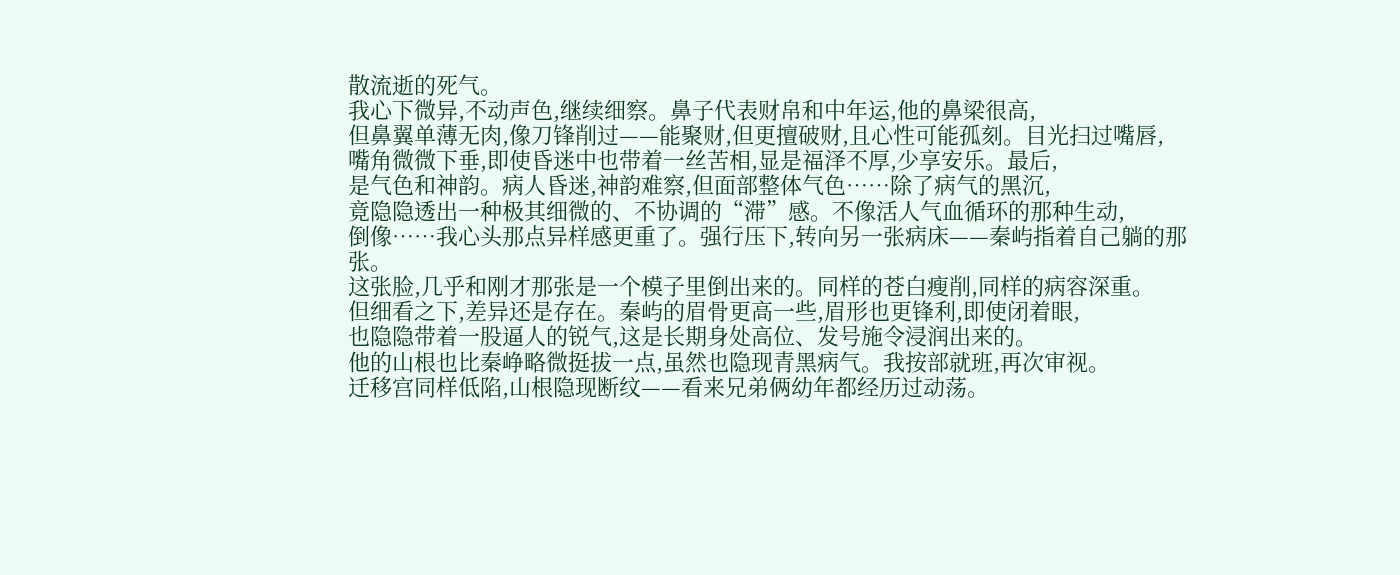散流逝的死气。
我心下微异,不动声色,继续细察。鼻子代表财帛和中年运,他的鼻梁很高,
但鼻翼单薄无肉,像刀锋削过——能聚财,但更擅破财,且心性可能孤刻。目光扫过嘴唇,
嘴角微微下垂,即使昏迷中也带着一丝苦相,显是福泽不厚,少享安乐。最后,
是气色和神韵。病人昏迷,神韵难察,但面部整体气色……除了病气的黑沉,
竟隐隐透出一种极其细微的、不协调的“滞”感。不像活人气血循环的那种生动,
倒像……我心头那点异样感更重了。强行压下,转向另一张病床——秦屿指着自己躺的那张。
这张脸,几乎和刚才那张是一个模子里倒出来的。同样的苍白瘦削,同样的病容深重。
但细看之下,差异还是存在。秦屿的眉骨更高一些,眉形也更锋利,即使闭着眼,
也隐隐带着一股逼人的锐气,这是长期身处高位、发号施令浸润出来的。
他的山根也比秦峥略微挺拔一点,虽然也隐现青黑病气。我按部就班,再次审视。
迁移宫同样低陷,山根隐现断纹——看来兄弟俩幼年都经历过动荡。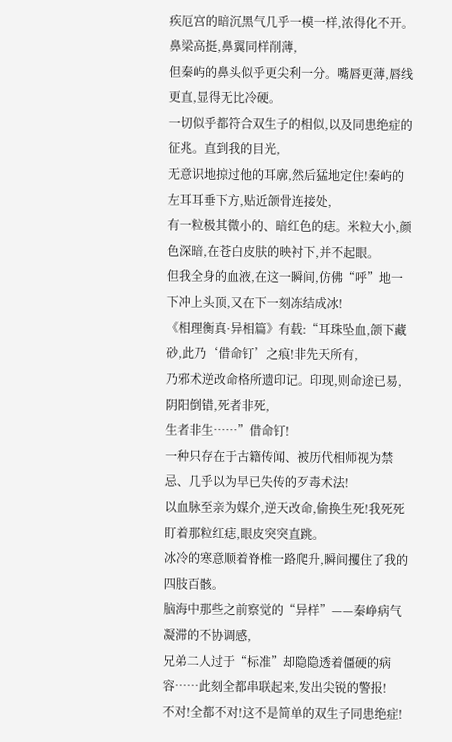疾厄宫的暗沉黑气几乎一模一样,浓得化不开。鼻梁高挺,鼻翼同样削薄,
但秦屿的鼻头似乎更尖利一分。嘴唇更薄,唇线更直,显得无比冷硬。
一切似乎都符合双生子的相似,以及同患绝症的征兆。直到我的目光,
无意识地掠过他的耳廓,然后猛地定住!秦屿的左耳耳垂下方,贴近颌骨连接处,
有一粒极其微小的、暗红色的痣。米粒大小,颜色深暗,在苍白皮肤的映衬下,并不起眼。
但我全身的血液,在这一瞬间,仿佛“呼”地一下冲上头顶,又在下一刻冻结成冰!
《相理衡真·异相篇》有载:“耳珠坠血,颌下藏砂,此乃‘借命钉’之痕!非先天所有,
乃邪术逆改命格所遗印记。印现,则命途已易,阴阳倒错,死者非死,
生者非生……”借命钉!
一种只存在于古籍传闻、被历代相师视为禁忌、几乎以为早已失传的歹毒术法!
以血脉至亲为媒介,逆天改命,偷换生死!我死死盯着那粒红痣,眼皮突突直跳。
冰冷的寒意顺着脊椎一路爬升,瞬间攫住了我的四肢百骸。
脑海中那些之前察觉的“异样”——秦峥病气凝滞的不协调感,
兄弟二人过于“标准”却隐隐透着僵硬的病容……此刻全都串联起来,发出尖锐的警报!
不对!全都不对!这不是简单的双生子同患绝症!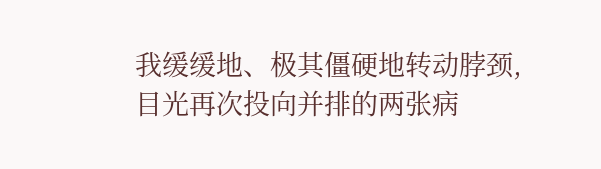我缓缓地、极其僵硬地转动脖颈,
目光再次投向并排的两张病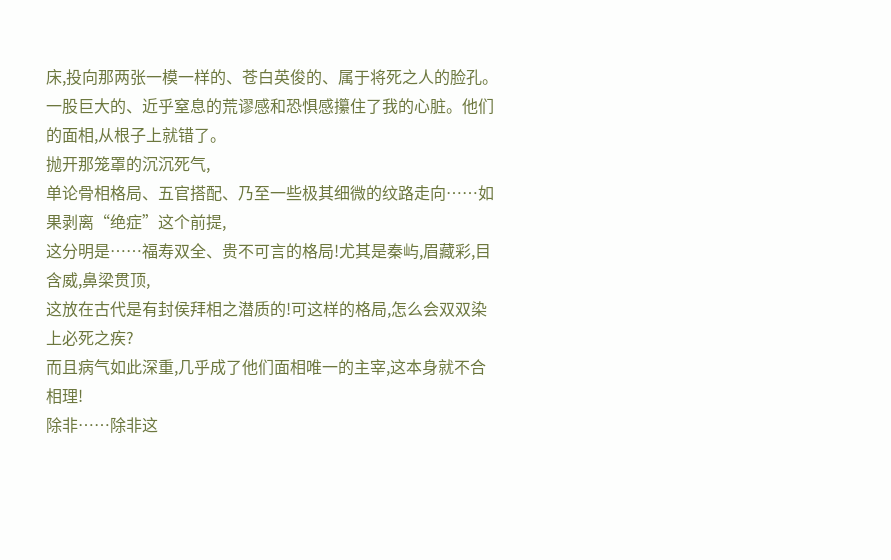床,投向那两张一模一样的、苍白英俊的、属于将死之人的脸孔。
一股巨大的、近乎窒息的荒谬感和恐惧感攥住了我的心脏。他们的面相,从根子上就错了。
抛开那笼罩的沉沉死气,
单论骨相格局、五官搭配、乃至一些极其细微的纹路走向……如果剥离“绝症”这个前提,
这分明是……福寿双全、贵不可言的格局!尤其是秦屿,眉藏彩,目含威,鼻梁贯顶,
这放在古代是有封侯拜相之潜质的!可这样的格局,怎么会双双染上必死之疾?
而且病气如此深重,几乎成了他们面相唯一的主宰,这本身就不合相理!
除非……除非这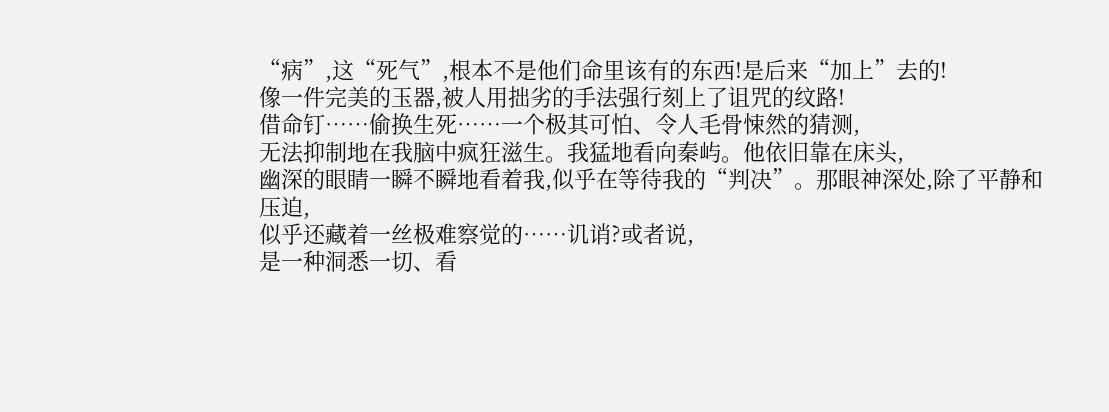“病”,这“死气”,根本不是他们命里该有的东西!是后来“加上”去的!
像一件完美的玉器,被人用拙劣的手法强行刻上了诅咒的纹路!
借命钉……偷换生死……一个极其可怕、令人毛骨悚然的猜测,
无法抑制地在我脑中疯狂滋生。我猛地看向秦屿。他依旧靠在床头,
幽深的眼睛一瞬不瞬地看着我,似乎在等待我的“判决”。那眼神深处,除了平静和压迫,
似乎还藏着一丝极难察觉的……讥诮?或者说,
是一种洞悉一切、看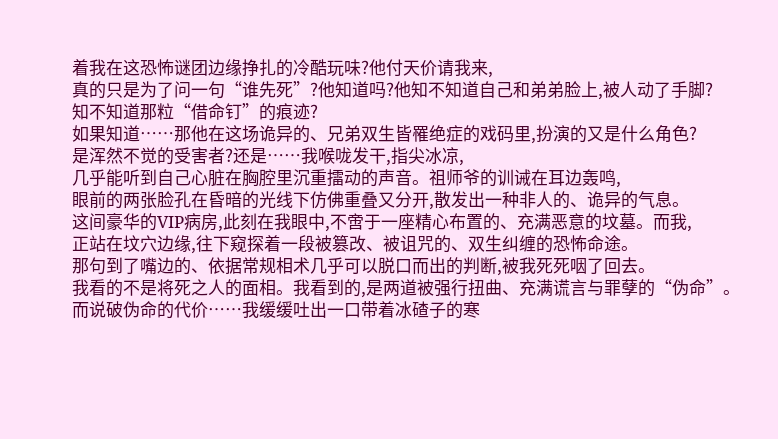着我在这恐怖谜团边缘挣扎的冷酷玩味?他付天价请我来,
真的只是为了问一句“谁先死”?他知道吗?他知不知道自己和弟弟脸上,被人动了手脚?
知不知道那粒“借命钉”的痕迹?
如果知道……那他在这场诡异的、兄弟双生皆罹绝症的戏码里,扮演的又是什么角色?
是浑然不觉的受害者?还是……我喉咙发干,指尖冰凉,
几乎能听到自己心脏在胸腔里沉重擂动的声音。祖师爷的训诫在耳边轰鸣,
眼前的两张脸孔在昏暗的光线下仿佛重叠又分开,散发出一种非人的、诡异的气息。
这间豪华的VIP病房,此刻在我眼中,不啻于一座精心布置的、充满恶意的坟墓。而我,
正站在坟穴边缘,往下窥探着一段被篡改、被诅咒的、双生纠缠的恐怖命途。
那句到了嘴边的、依据常规相术几乎可以脱口而出的判断,被我死死咽了回去。
我看的不是将死之人的面相。我看到的,是两道被强行扭曲、充满谎言与罪孽的“伪命”。
而说破伪命的代价……我缓缓吐出一口带着冰碴子的寒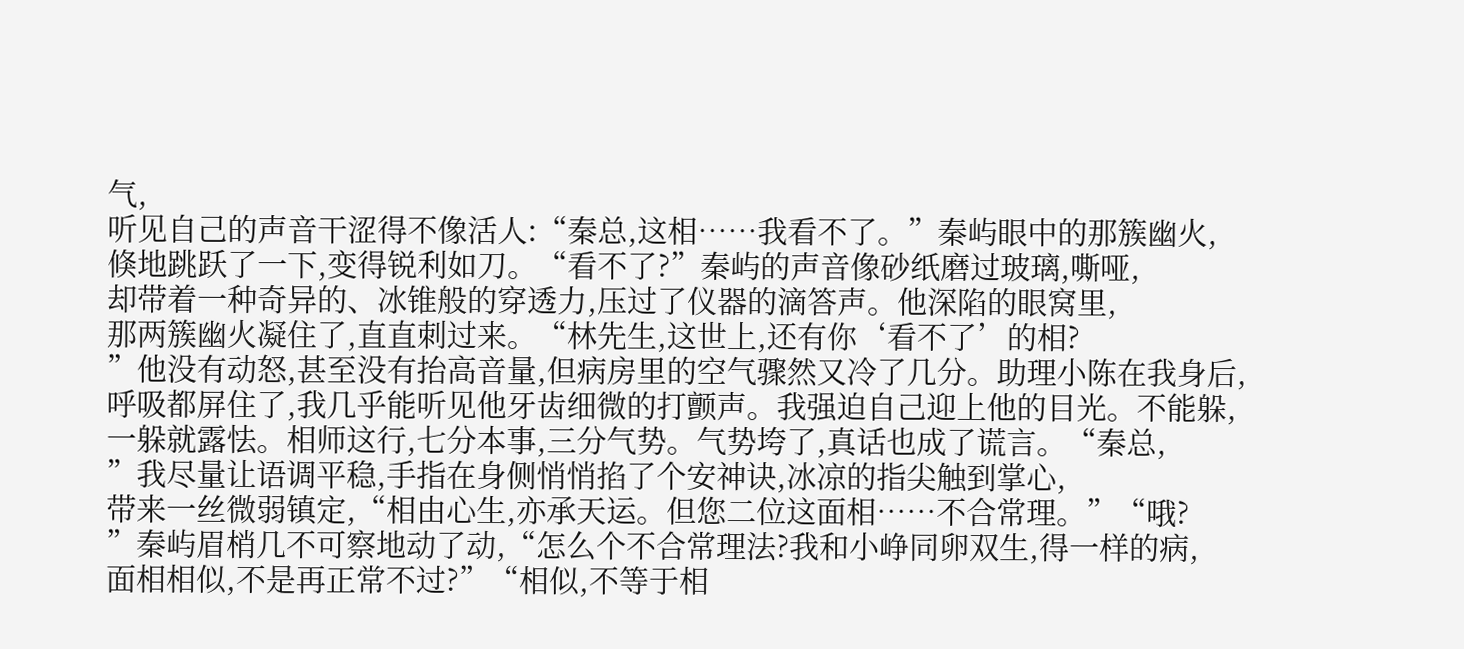气,
听见自己的声音干涩得不像活人:“秦总,这相……我看不了。”秦屿眼中的那簇幽火,
倏地跳跃了一下,变得锐利如刀。“看不了?”秦屿的声音像砂纸磨过玻璃,嘶哑,
却带着一种奇异的、冰锥般的穿透力,压过了仪器的滴答声。他深陷的眼窝里,
那两簇幽火凝住了,直直刺过来。“林先生,这世上,还有你‘看不了’的相?
”他没有动怒,甚至没有抬高音量,但病房里的空气骤然又冷了几分。助理小陈在我身后,
呼吸都屏住了,我几乎能听见他牙齿细微的打颤声。我强迫自己迎上他的目光。不能躲,
一躲就露怯。相师这行,七分本事,三分气势。气势垮了,真话也成了谎言。“秦总,
”我尽量让语调平稳,手指在身侧悄悄掐了个安神诀,冰凉的指尖触到掌心,
带来一丝微弱镇定,“相由心生,亦承天运。但您二位这面相……不合常理。”“哦?
”秦屿眉梢几不可察地动了动,“怎么个不合常理法?我和小峥同卵双生,得一样的病,
面相相似,不是再正常不过?”“相似,不等于相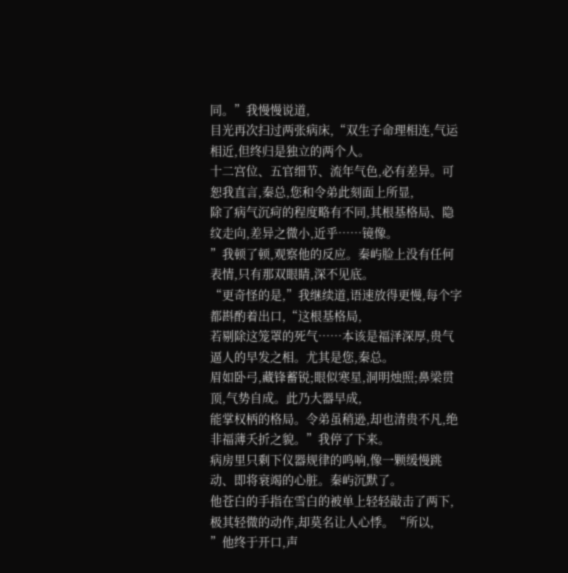同。”我慢慢说道,
目光再次扫过两张病床,“双生子命理相连,气运相近,但终归是独立的两个人。
十二宫位、五官细节、流年气色,必有差异。可恕我直言,秦总,您和令弟此刻面上所显,
除了病气沉疴的程度略有不同,其根基格局、隐纹走向,差异之微小,近乎……镜像。
”我顿了顿,观察他的反应。秦屿脸上没有任何表情,只有那双眼睛,深不见底。
“更奇怪的是,”我继续道,语速放得更慢,每个字都斟酌着出口,“这根基格局,
若剔除这笼罩的死气……本该是福泽深厚,贵气逼人的早发之相。尤其是您,秦总。
眉如卧弓,藏锋蓄锐;眼似寒星,洞明烛照;鼻梁贯顶,气势自成。此乃大器早成,
能掌权柄的格局。令弟虽稍逊,却也清贵不凡,绝非福薄夭折之貌。”我停了下来。
病房里只剩下仪器规律的鸣响,像一颗缓慢跳动、即将衰竭的心脏。秦屿沉默了。
他苍白的手指在雪白的被单上轻轻敲击了两下,极其轻微的动作,却莫名让人心悸。“所以,
”他终于开口,声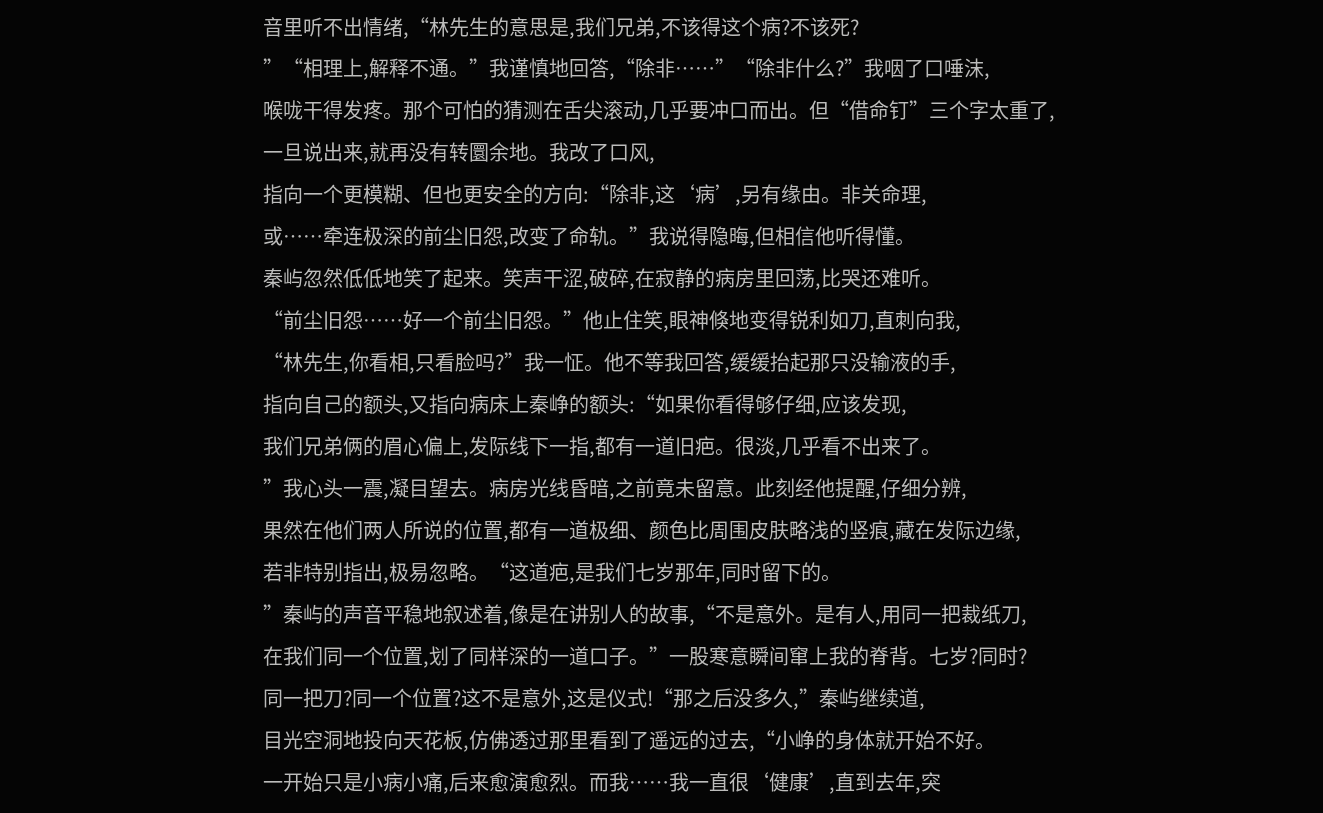音里听不出情绪,“林先生的意思是,我们兄弟,不该得这个病?不该死?
”“相理上,解释不通。”我谨慎地回答,“除非……”“除非什么?”我咽了口唾沫,
喉咙干得发疼。那个可怕的猜测在舌尖滚动,几乎要冲口而出。但“借命钉”三个字太重了,
一旦说出来,就再没有转圜余地。我改了口风,
指向一个更模糊、但也更安全的方向:“除非,这‘病’,另有缘由。非关命理,
或……牵连极深的前尘旧怨,改变了命轨。”我说得隐晦,但相信他听得懂。
秦屿忽然低低地笑了起来。笑声干涩,破碎,在寂静的病房里回荡,比哭还难听。
“前尘旧怨……好一个前尘旧怨。”他止住笑,眼神倏地变得锐利如刀,直刺向我,
“林先生,你看相,只看脸吗?”我一怔。他不等我回答,缓缓抬起那只没输液的手,
指向自己的额头,又指向病床上秦峥的额头:“如果你看得够仔细,应该发现,
我们兄弟俩的眉心偏上,发际线下一指,都有一道旧疤。很淡,几乎看不出来了。
”我心头一震,凝目望去。病房光线昏暗,之前竟未留意。此刻经他提醒,仔细分辨,
果然在他们两人所说的位置,都有一道极细、颜色比周围皮肤略浅的竖痕,藏在发际边缘,
若非特别指出,极易忽略。“这道疤,是我们七岁那年,同时留下的。
”秦屿的声音平稳地叙述着,像是在讲别人的故事,“不是意外。是有人,用同一把裁纸刀,
在我们同一个位置,划了同样深的一道口子。”一股寒意瞬间窜上我的脊背。七岁?同时?
同一把刀?同一个位置?这不是意外,这是仪式!“那之后没多久,”秦屿继续道,
目光空洞地投向天花板,仿佛透过那里看到了遥远的过去,“小峥的身体就开始不好。
一开始只是小病小痛,后来愈演愈烈。而我……我一直很‘健康’,直到去年,突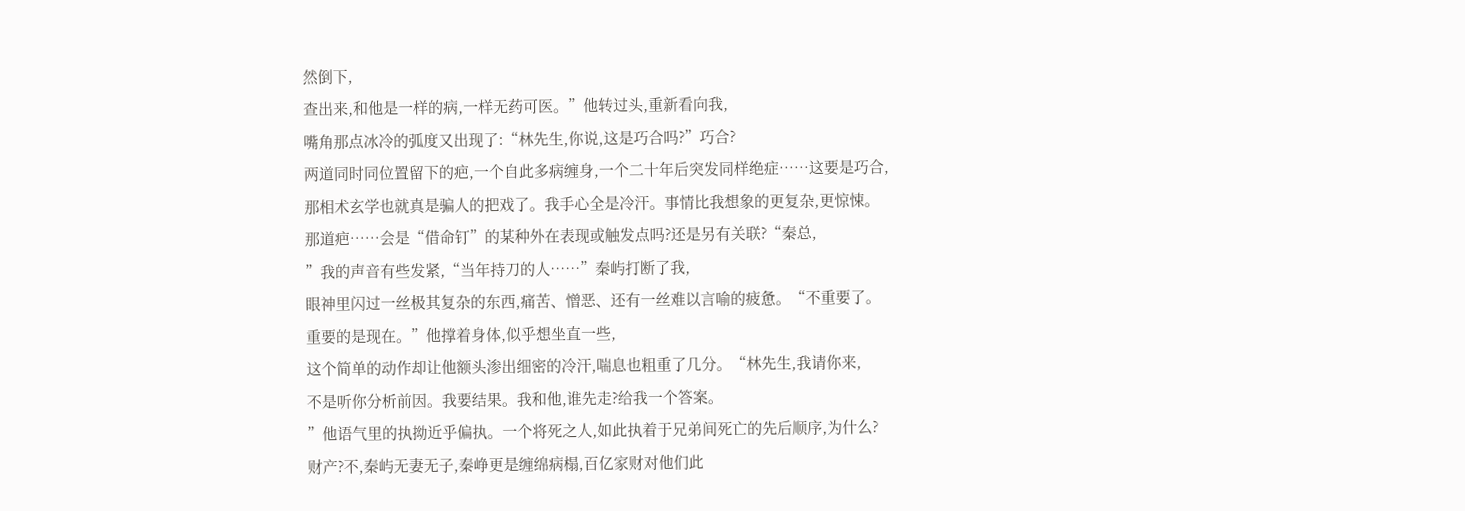然倒下,
查出来,和他是一样的病,一样无药可医。”他转过头,重新看向我,
嘴角那点冰冷的弧度又出现了:“林先生,你说,这是巧合吗?”巧合?
两道同时同位置留下的疤,一个自此多病缠身,一个二十年后突发同样绝症……这要是巧合,
那相术玄学也就真是骗人的把戏了。我手心全是冷汗。事情比我想象的更复杂,更惊悚。
那道疤……会是“借命钉”的某种外在表现或触发点吗?还是另有关联?“秦总,
”我的声音有些发紧,“当年持刀的人……”秦屿打断了我,
眼神里闪过一丝极其复杂的东西,痛苦、憎恶、还有一丝难以言喻的疲惫。“不重要了。
重要的是现在。”他撑着身体,似乎想坐直一些,
这个简单的动作却让他额头渗出细密的冷汗,喘息也粗重了几分。“林先生,我请你来,
不是听你分析前因。我要结果。我和他,谁先走?给我一个答案。
”他语气里的执拗近乎偏执。一个将死之人,如此执着于兄弟间死亡的先后顺序,为什么?
财产?不,秦屿无妻无子,秦峥更是缠绵病榻,百亿家财对他们此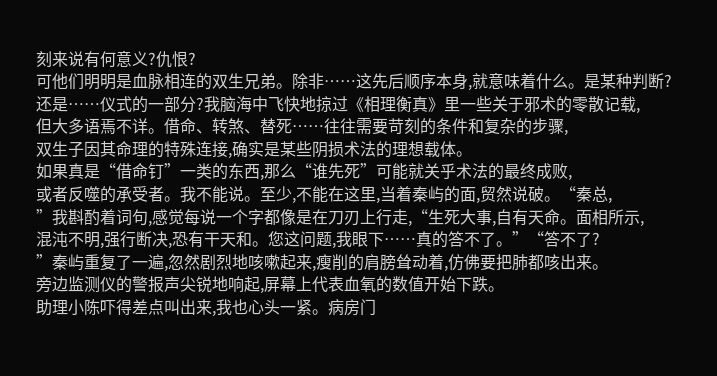刻来说有何意义?仇恨?
可他们明明是血脉相连的双生兄弟。除非……这先后顺序本身,就意味着什么。是某种判断?
还是……仪式的一部分?我脑海中飞快地掠过《相理衡真》里一些关于邪术的零散记载,
但大多语焉不详。借命、转煞、替死……往往需要苛刻的条件和复杂的步骤,
双生子因其命理的特殊连接,确实是某些阴损术法的理想载体。
如果真是“借命钉”一类的东西,那么“谁先死”可能就关乎术法的最终成败,
或者反噬的承受者。我不能说。至少,不能在这里,当着秦屿的面,贸然说破。“秦总,
”我斟酌着词句,感觉每说一个字都像是在刀刃上行走,“生死大事,自有天命。面相所示,
混沌不明,强行断决,恐有干天和。您这问题,我眼下……真的答不了。”“答不了?
”秦屿重复了一遍,忽然剧烈地咳嗽起来,瘦削的肩膀耸动着,仿佛要把肺都咳出来。
旁边监测仪的警报声尖锐地响起,屏幕上代表血氧的数值开始下跌。
助理小陈吓得差点叫出来,我也心头一紧。病房门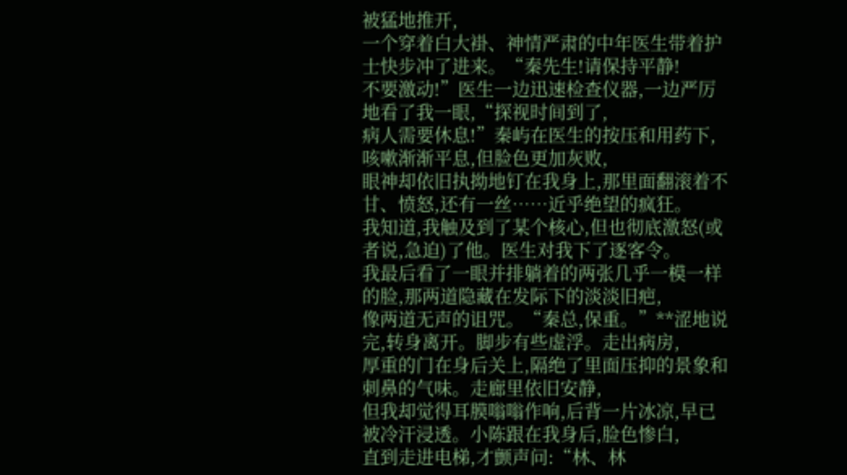被猛地推开,
一个穿着白大褂、神情严肃的中年医生带着护士快步冲了进来。“秦先生!请保持平静!
不要激动!”医生一边迅速检查仪器,一边严厉地看了我一眼,“探视时间到了,
病人需要休息!”秦屿在医生的按压和用药下,咳嗽渐渐平息,但脸色更加灰败,
眼神却依旧执拗地钉在我身上,那里面翻滚着不甘、愤怒,还有一丝……近乎绝望的疯狂。
我知道,我触及到了某个核心,但也彻底激怒(或者说,急迫)了他。医生对我下了逐客令。
我最后看了一眼并排躺着的两张几乎一模一样的脸,那两道隐藏在发际下的淡淡旧疤,
像两道无声的诅咒。“秦总,保重。”**涩地说完,转身离开。脚步有些虚浮。走出病房,
厚重的门在身后关上,隔绝了里面压抑的景象和刺鼻的气味。走廊里依旧安静,
但我却觉得耳膜嗡嗡作响,后背一片冰凉,早已被冷汗浸透。小陈跟在我身后,脸色惨白,
直到走进电梯,才颤声问:“林、林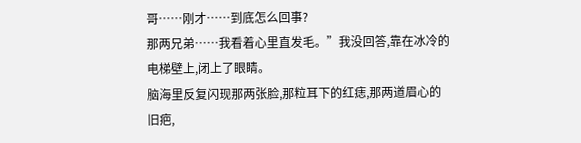哥……刚才……到底怎么回事?
那两兄弟……我看着心里直发毛。”我没回答,靠在冰冷的电梯壁上,闭上了眼睛。
脑海里反复闪现那两张脸,那粒耳下的红痣,那两道眉心的旧疤,